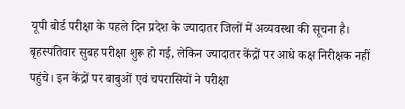यूपी बोर्ड परीक्षा के पहले दिन प्रदेश के ज्यादातर जिलों में अव्यवस्था की सूचना है। बृहस्पतिवार सुबह परीक्षा शुरू हो गई, लेकिन ज्यादातर केंद्रों पर आधे कक्ष निरीक्षक नहीं पहुंचे। इन केंद्रों पर बाबुओं एवं चपरासियों ने परीक्षा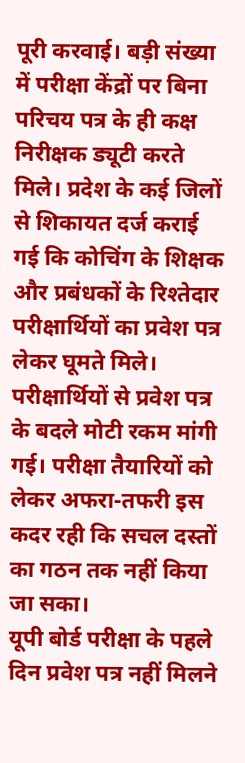पूरी करवाई। बड़ी संख्या में परीक्षा केंद्रों पर बिना परिचय पत्र के ही कक्ष निरीक्षक ड्यूटी करते मिले। प्रदेश के कई जिलों से शिकायत दर्ज कराई गई कि कोचिंग के शिक्षक और प्रबंधकों के रिश्तेदार परीक्षार्थियों का प्रवेश पत्र लेकर घूमते मिले। परीक्षार्थियों से प्रवेश पत्र के बदले मोटी रकम मांगी गई। परीक्षा तैयारियों को लेकर अफरा-तफरी इस कदर रही कि सचल दस्तों का गठन तक नहीं किया जा सका।
यूपी बोर्ड परीक्षा के पहले दिन प्रवेश पत्र नहीं मिलने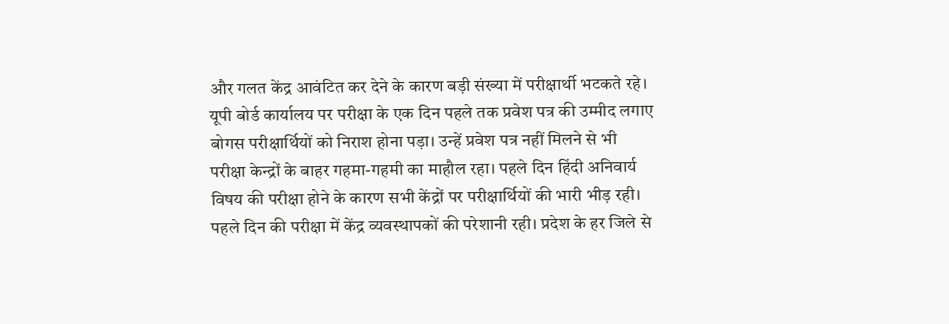और गलत केंद्र आवंटित कर देने के कारण बड़ी संख्या में परीक्षार्थी भटकते रहे। यूपी बोर्ड कार्यालय पर परीक्षा के एक दिन पहले तक प्रवेश पत्र की उम्मीद लगाए बोगस परीक्षार्थियों को निराश होना पड़ा। उन्हें प्रवेश पत्र नहीं मिलने से भी परीक्षा केन्द्रों के बाहर गहमा-गहमी का माहौल रहा। पहले दिन हिंदी अनिवार्य विषय की परीक्षा होने के कारण सभी केंद्रों पर परीक्षार्थियों की भारी भीड़ रही। पहले दिन की परीक्षा में केंद्र व्यवस्थापकों की परेशानी रही। प्रदेश के हर जिले से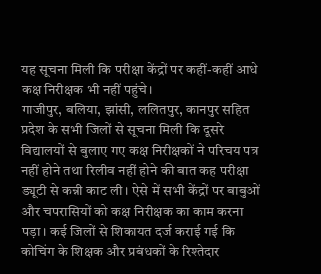यह सूचना मिली कि परीक्षा केंद्रों पर कहीं-कहीं आधे कक्ष निरीक्षक भी नहीं पहुंचे।
गाजीपुर, बलिया, झांसी, ललितपुर, कानपुर सहित प्रदेश के सभी जिलों से सूचना मिली कि दूसरे विद्यालयों से बुलाए गए कक्ष निरीक्षकों ने परिचय पत्र नहीं होने तथा रिलीव नहीं होने की बात कह परीक्षा ड्यूटी से कन्नी काट ली। ऐसे में सभी केंद्रों पर बाबुओं और चपरासियों को कक्ष निरीक्षक का काम करना पड़ा। कई जिलों से शिकायत दर्ज कराई गई कि कोचिंग के शिक्षक और प्रबंधकों के रिश्तेदार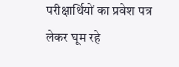परीक्षार्थियों का प्रवेश पत्र लेकर घूम रहे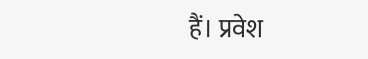हैं। प्रवेश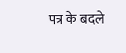पत्र के बदले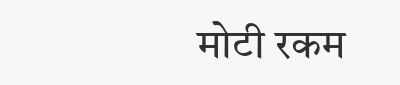मोटी रकम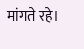मांगते रहे।